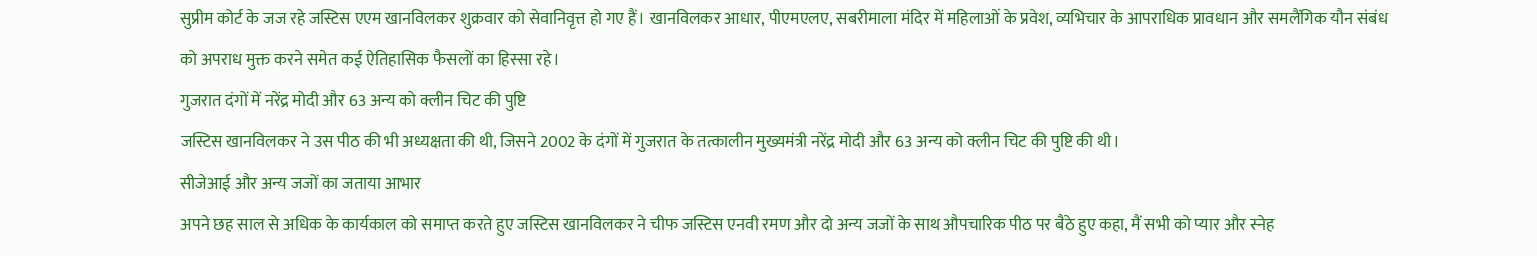सुप्रीम कोर्ट के जज रहे जस्टिस एएम खानविलकर शुक्रवार को सेवानिवृत्त हो गए हैं। खानविलकर आधार, पीएमएलए, सबरीमाला मंदिर में महिलाओं के प्रवेश, व्यभिचार के आपराधिक प्रावधान और समलैंगिक यौन संबंध को अपराध मुक्त करने समेत कई ऐतिहासिक फैसलों का हिस्सा रहे।
गुजरात दंगों में नरेंद्र मोदी और 63 अन्य को क्लीन चिट की पुष्टि
जस्टिस खानविलकर ने उस पीठ की भी अध्यक्षता की थी, जिसने 2002 के दंगों में गुजरात के तत्कालीन मुख्यमंत्री नरेंद्र मोदी और 63 अन्य को क्लीन चिट की पुष्टि की थी।
सीजेआई और अन्य जजों का जताया आभार
अपने छह साल से अधिक के कार्यकाल को समाप्त करते हुए जस्टिस खानविलकर ने चीफ जस्टिस एनवी रमण और दो अन्य जजों के साथ औपचारिक पीठ पर बैठे हुए कहा, मैं सभी को प्यार और स्नेह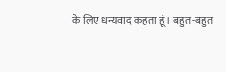के लिए धन्यवाद कहता हूं। बहुत-बहुत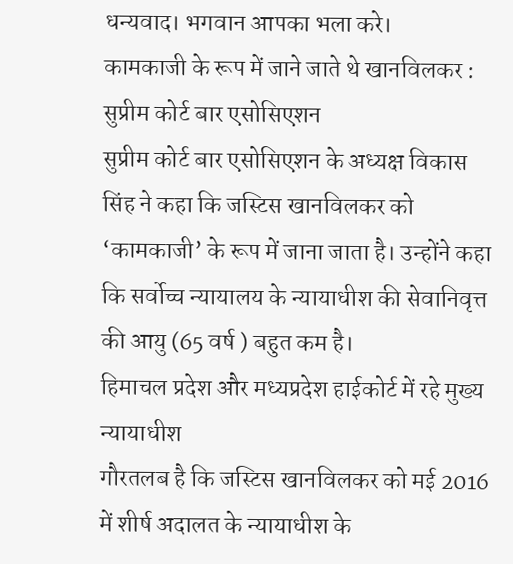धन्यवाद। भगवान आपका भला करे।
कामकाजी के रूप में जाने जाते थे खानविलकर : सुप्रीम कोर्ट बार एसोसिएशन
सुप्रीम कोर्ट बार एसोसिएशन के अध्यक्ष विकास सिंह ने कहा कि जस्टिस खानविलकर को ‘कामकाजी’ के रूप में जाना जाता है। उन्होंने कहा कि सर्वोच्च न्यायालय के न्यायाधीश की सेवानिवृत्त की आयु (65 वर्ष ) बहुत कम है।
हिमाचल प्रदेश और मध्यप्रदेश हाईकोर्ट में रहे मुख्य न्यायाधीश
गौरतलब है कि जस्टिस खानविलकर को मई 2016 में शीर्ष अदालत के न्यायाधीश के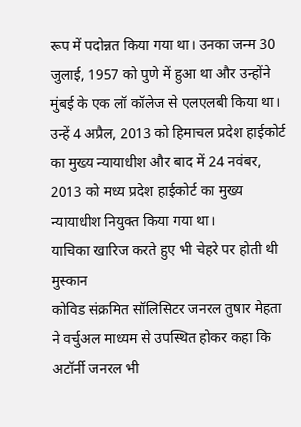रूप में पदोन्नत किया गया था। उनका जन्म 30 जुलाई, 1957 को पुणे में हुआ था और उन्होंने मुंबई के एक लॉ कॉलेज से एलएलबी किया था। उन्हें 4 अप्रैल, 2013 को हिमाचल प्रदेश हाईकोर्ट का मुख्य न्यायाधीश और बाद में 24 नवंबर, 2013 को मध्य प्रदेश हाईकोर्ट का मुख्य न्यायाधीश नियुक्त किया गया था।
याचिका खारिज करते हुए भी चेहरे पर होती थी मुस्कान
कोविड संक्रमित सॉलिसिटर जनरल तुषार मेहता ने वर्चुअल माध्यम से उपस्थित होकर कहा कि अटॉर्नी जनरल भी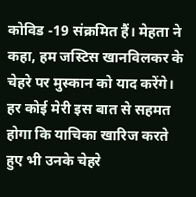कोविड -19 संक्रमित हैं। मेहता ने कहा, हम जस्टिस खानविलकर के चेहरे पर मुस्कान को याद करेंगे। हर कोई मेरी इस बात से सहमत होगा कि याचिका खारिज करते हुए भी उनके चेहरे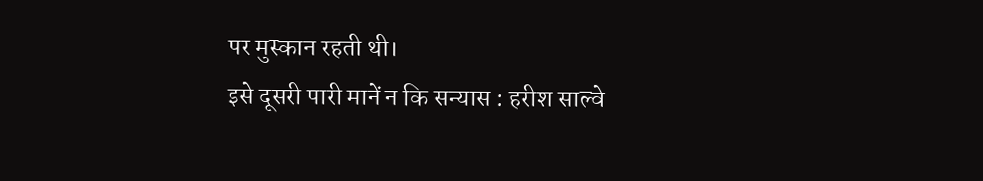पर मुस्कान रहती थी।
इसे दूसरी पारी मानें न कि सन्यास : हरीश साल्वे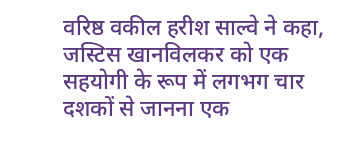वरिष्ठ वकील हरीश साल्वे ने कहा, जस्टिस खानविलकर को एक सहयोगी के रूप में लगभग चार दशकों से जानना एक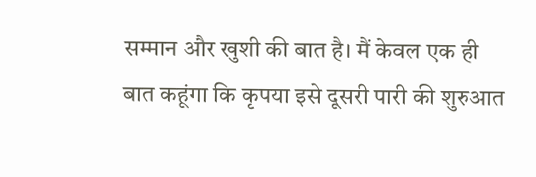सम्मान और खुशी की बात है। मैं केवल एक ही बात कहूंगा कि कृपया इसे दूसरी पारी की शुरुआत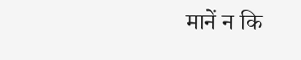मानें न कि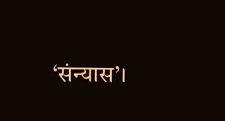‘संन्यास’।